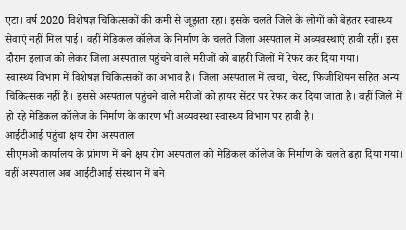एटा। वर्ष 2020 विशेषज्ञ चिकित्सकों की कमी से जूझता रहा। इसके चलते जिले के लोगों को बेहतर स्वास्थ्य सेवाएं नहीं मिल पाई। वहीं मेडिकल कॉलेज के निर्माण के चलते जिला अस्पताल में अव्यवस्थाएं हावी रहीं। इस दौरान इलाज को लेकर जिला अस्पताल पहुंचने वाले मरीजों को बाहरी जिलों में रेफर कर दिया गया।
स्वास्थ्य विभाग में विशेषज्ञ चिकित्सकों का अभाव है। जिला अस्पताल में त्वचा, चेस्ट, फिजीशियन सहित अन्य चिकित्सक नहीं हैं। इससे अस्पताल पहुंचने वाले मरीजों को हायर सेंटर पर रेफर कर दिया जाता है। वहीं जिले में हो रहे मेडिकल कॉलेज के निर्माण के कारण भी अव्यवस्था स्वास्थ्य विभाग पर हावी है।
आईटीआई पहुंचा क्षय रोग अस्पताल
सीएमओ कार्यालय के प्रांगण में बने क्षय रोग अस्पताल को मेडिकल कॉलेज के निर्माण के चलते ढहा दिया गया। वहीं अस्पताल अब आईटीआई संस्थान में बने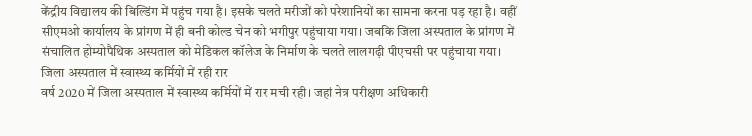केंद्रीय विद्यालय की बिल्डिंग में पहुंच गया है। इसके चलते मरीजों को परेशानियों का सामना करना पड़ रहा है। वहीं सीएमओ कार्यालय के प्रांगण में ही बनी कोल्ड चेन को भगीपुर पहुंचाया गया। जबकि जिला अस्पताल के प्रांगण में संचालित होम्योपैथिक अस्पताल को मेडिकल कॉलेज के निर्माण के चलते लालगढ़ी पीएचसी पर पहुंचाया गया।
जिला अस्पताल में स्वास्थ्य कर्मियों में रही रार
वर्ष 2020 में जिला अस्पताल में स्वास्थ्य कर्मियों में रार मची रही। जहां नेत्र परीक्षण अधिकारी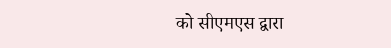को सीएमएस द्वारा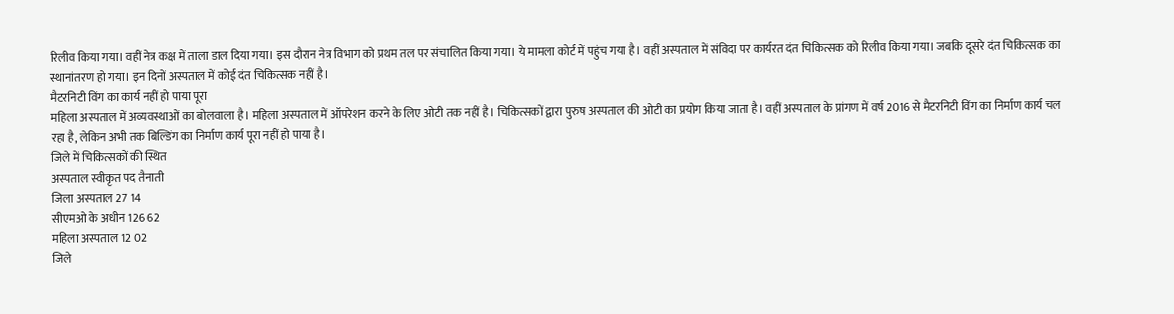रिलीव किया गया। वहीं नेत्र कक्ष में ताला डाल दिया गया। इस दौरान नेत्र विभाग को प्रथम तल पर संचालित किया गया। ये मामला कोर्ट में पहुंच गया है। वहीं अस्पताल में संविदा पर कार्यरत दंत चिकित्सक को रिलीव किया गया। जबकि दूसरे दंत चिकित्सक का स्थानांतरण हो गया। इन दिनों अस्पताल में कोई दंत चिकित्सक नहीं है।
मैटरनिटी विंग का कार्य नहीं हो पाया पूरा
महिला अस्पताल में अव्यवस्थाओं का बोलवाला है। महिला अस्पताल में ऑपरेशन करने के लिए ओटी तक नहीं है। चिकित्सकों द्वारा पुरुष अस्पताल की ओटी का प्रयोग किया जाता है। वहीं अस्पताल के प्रांगण में वर्ष 2016 से मैटरनिटी विंग का निर्माण कार्य चल रहा है, लेकिन अभी तक बिल्डिंग का निर्माण कार्य पूरा नहीं हो पाया है।
जिले में चिकित्सकों की स्थित
अस्पताल स्वीकृत पद तैनाती
जिला अस्पताल 27 14
सीएमओ के अधीन 126 62
महिला अस्पताल 12 02
जिले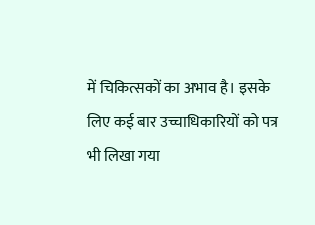में चिकित्सकों का अभाव है। इसके लिए कई बार उच्चाधिकारियों को पत्र भी लिखा गया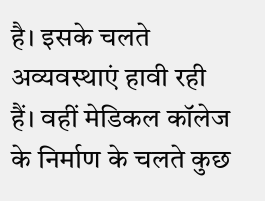है। इसके चलते अव्यवस्थाएं हावी रही हैं। वहीं मेडिकल कॉलेज के निर्माण के चलते कुछ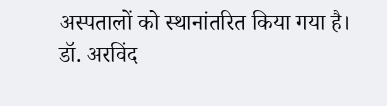अस्पतालों को स्थानांतरित किया गया है।
डॉ. अरविंद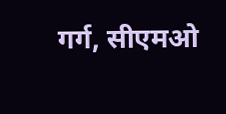गर्ग, सीएमओ